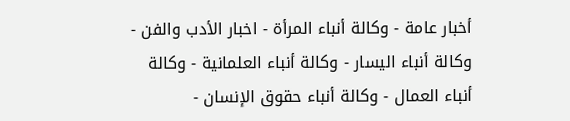أخبار عامة - وكالة أنباء المرأة - اخبار الأدب والفن - وكالة أنباء اليسار - وكالة أنباء العلمانية - وكالة أنباء العمال - وكالة أنباء حقوق الإنسان -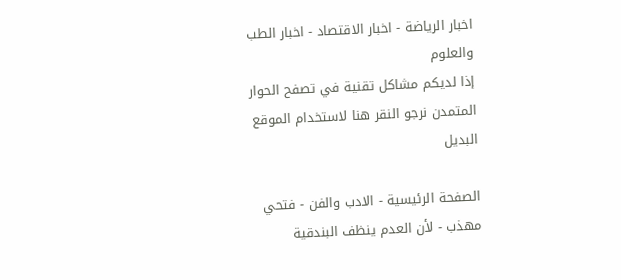اخبار الرياضة - اخبار الاقتصاد - اخبار الطب والعلوم
إذا لديكم مشاكل تقنية في تصفح الحوار المتمدن نرجو النقر هنا لاستخدام الموقع البديل

الصفحة الرئيسية - الادب والفن - فتحي مهذب - لأن العدم ينظف البندقية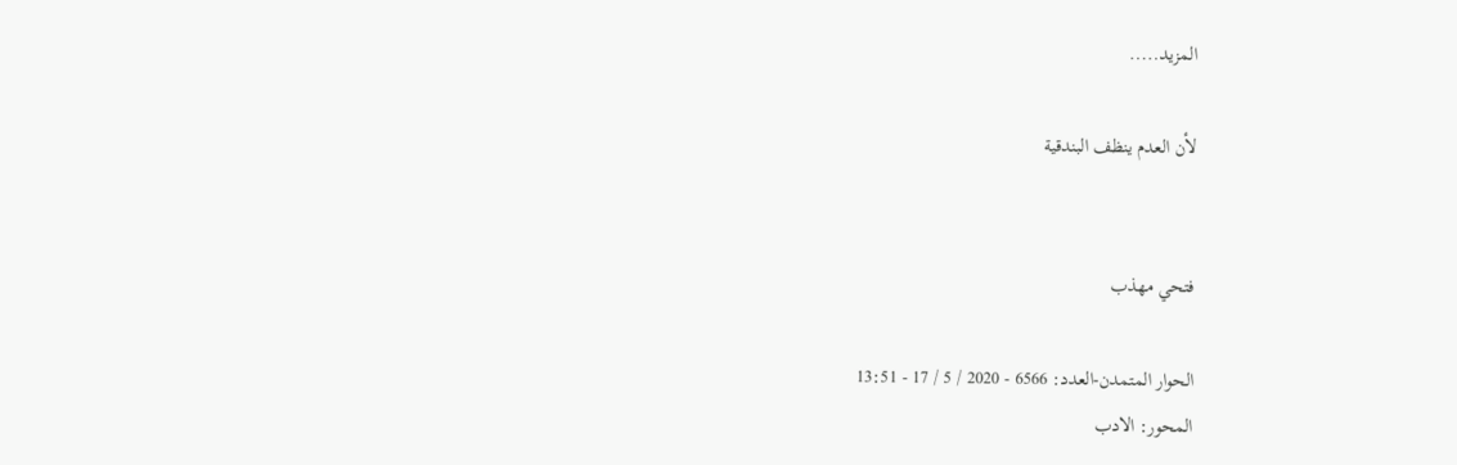المزيد.....

لأن العدم ينظف البندقية


فتحي مهذب

الحوار المتمدن-العدد: 6566 - 2020 / 5 / 17 - 13:51
المحور: الادب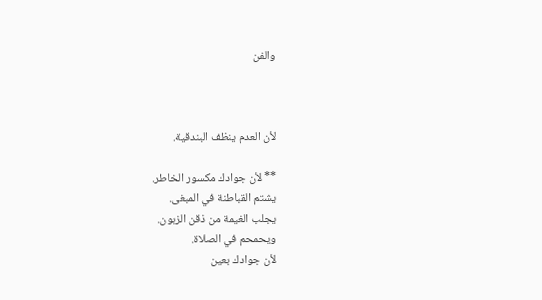والفن



لأن العدم ينظف البندقية.

** لأن جوادك مكسور الخاطر.
يشتم القباطنة في المبغى.
يجلب الغيمة من ذقن الزبون.
ويحمحم في الصلاة.
لأن جوادك بعين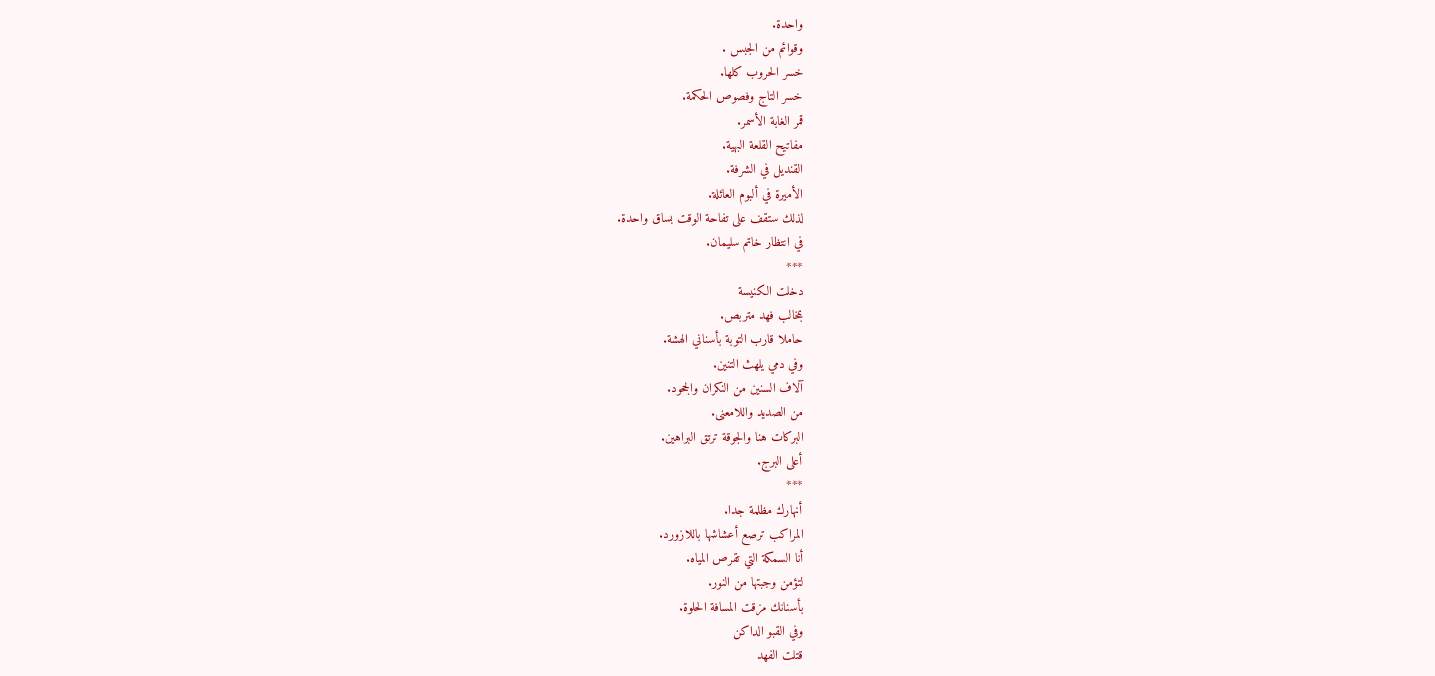واحدة.
وقوائم من الجبس .
خسر الحروب كلها.
خسر التاج وفصوص الحكمة.
قمر الغابة الأسمر.
مفاتيح القلعة البهية.
القنديل في الشرفة.
الأميرة في ألبوم العائلة.
لذلك ستقف على تفاحة الوقت بساق واحدة.
في انتظار خاتم سليمان.
***
دخلت الكنيسة
بمخالب فهد متربص.
حاملا قارب التوبة بأسناني الهشة.
وفي دمي يلهث التنين.
آلاف السنين من النكران والجحود.
من الصديد واللامعنى.
البركات هنا والجوقة ترتق البراهين.
أعلى البرج.
***
أنهارك مظلمة جدا.
المراكب ترصع أعشاشها باللازورد.
أنا السمكة التي تقرص المياه.
لتؤمن وجبتها من النور.
بأسنانك مزقت المسافة الحلوة.
وفي القبو الداكن
قتلت الفهد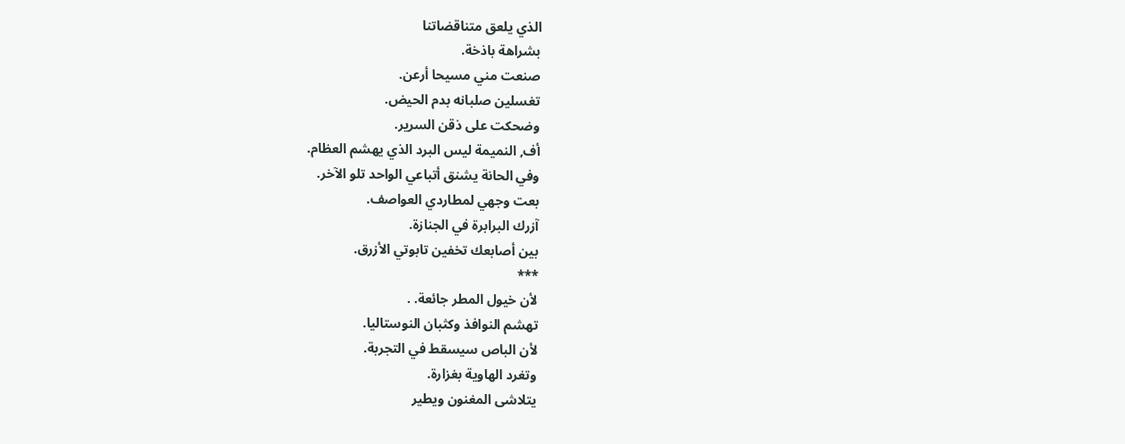الذي يلعق متناقضاتنا
بشراهة باذخة.
صنعت مني مسيحا أرعن.
تغسلين صلبانه بدم الحيض.
وضحكت على ذقن السرير.
أف, النميمة ليس البرد الذي يهشم العظام.
وفي الحانة يشنق أتباعي الواحد تلو الآخر.
بعت وجهي لمطاردي العواصف.
آزرك البرابرة في الجنازة.
بين أصابعك تخفين تابوتي الأزرق.
***
لأن خيول المطر جائعة. .
تهشم النوافذ وكثبان النوستاليا.
لأن الباص سيسقط في التجربة.
وتغرد الهاوية بغزارة.
يتلاشى المغنون ويطير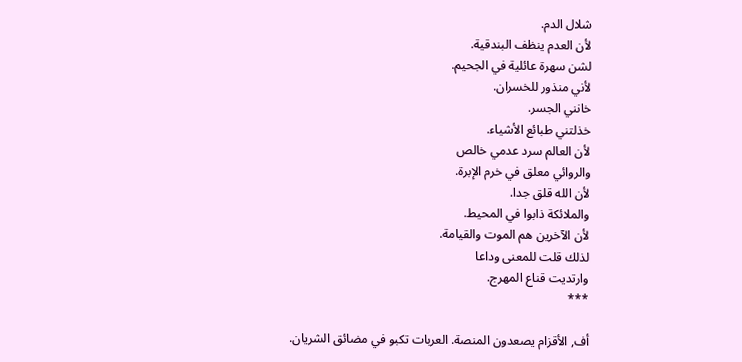شلال الدم.
لأن العدم ينظف البندقية.
لشن سهرة عائلية في الجحيم.
لأني منذور للخسران.
خانني الجسر.
خذلتني طبائع الأشياء.
لأن العالم سرد عدمي خالص
والروائي معلق في خرم الإبرة.
لأن الله قلق جدا.
والملائكة ذابوا في المحيط.
لأن الآخرين هم الموت والقيامة.
لذلك قلت للمعنى وداعا
وارتديت قناع المهرج.
***

أف, الأقزام يصعدون المنصة. العربات تكبو في مضائق الشريان.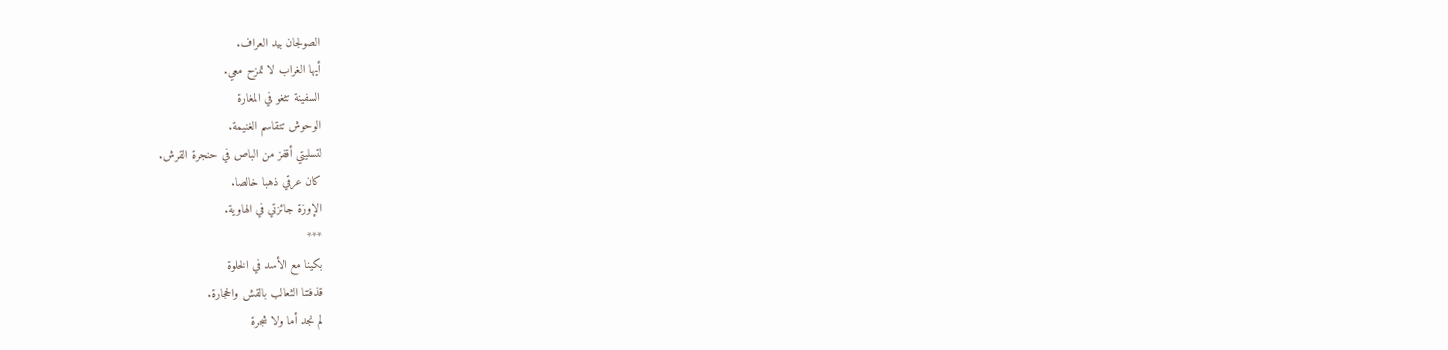الصولجان بيد العراف.
أيها الغراب لا تمزح معي.
السفينة تثغو في المغارة
الوحوش تتقاسم الغنيمة.
لتسليتي أقفز من الباص في حنجرة القرش.
كان عرقي ذهبا خالصا.
الإوزة جائزتي في الهاوية.
***
بكينا مع الأسد في الخلوة
قذفتنا الثعالب بالقش والحجارة.
لم نجد أما ولا شجرة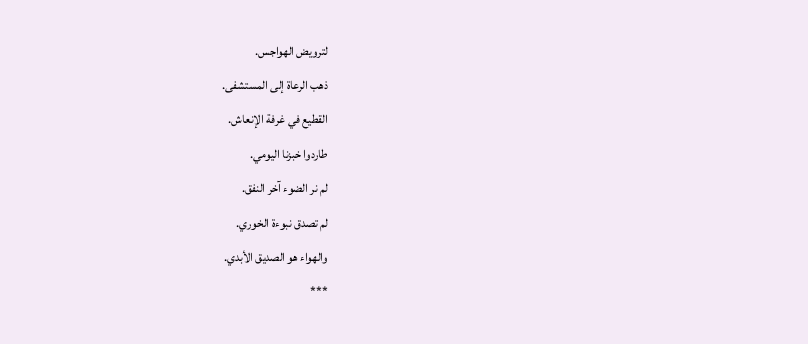لترويض الهواجس.
ذهب الرعاة إلى المستشفى.
القطيع في غرفة الإنعاش.
طاردوا خبزنا اليومي.
لم نر الضوء آخر النفق.
لم تصدق نبوءة الخوري.
والهواء هو الصديق الأبدي.
***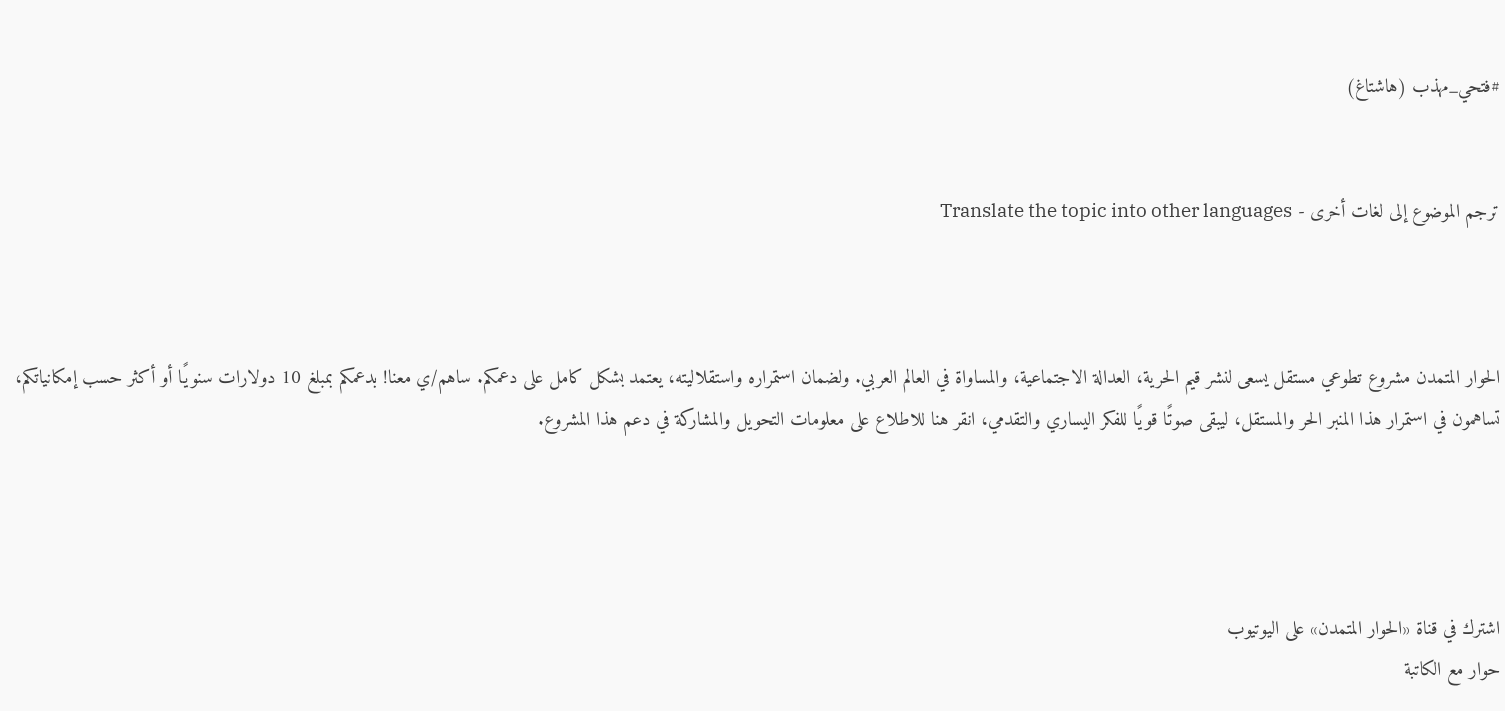#فتحي_مهذب (هاشتاغ)


ترجم الموضوع إلى لغات أخرى - Translate the topic into other languages



الحوار المتمدن مشروع تطوعي مستقل يسعى لنشر قيم الحرية، العدالة الاجتماعية، والمساواة في العالم العربي. ولضمان استمراره واستقلاليته، يعتمد بشكل كامل على دعمكم. ساهم/ي معنا! بدعمكم بمبلغ 10 دولارات سنويًا أو أكثر حسب إمكانياتكم، تساهمون في استمرار هذا المنبر الحر والمستقل، ليبقى صوتًا قويًا للفكر اليساري والتقدمي، انقر هنا للاطلاع على معلومات التحويل والمشاركة في دعم هذا المشروع.




اشترك في قناة «الحوار المتمدن» على اليوتيوب
حوار مع الكاتبة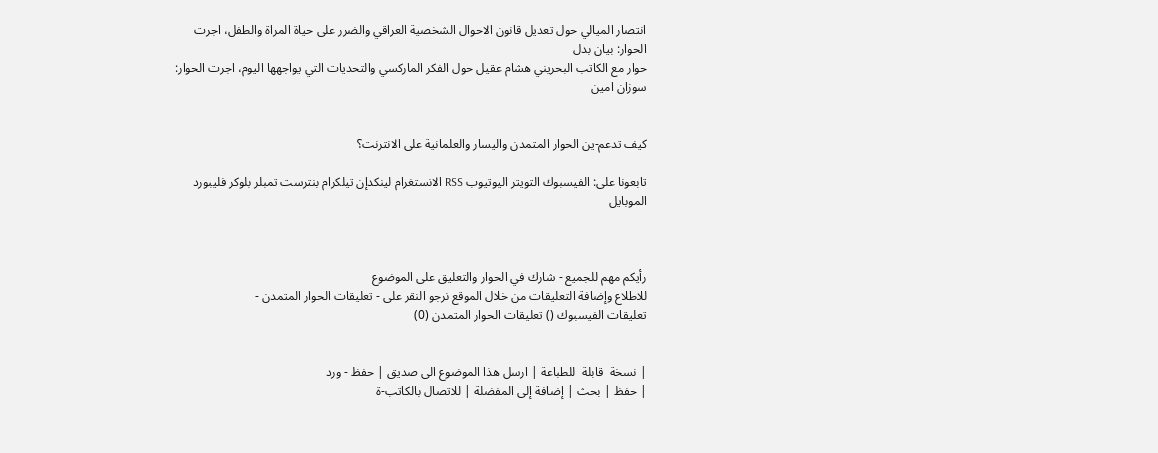انتصار الميالي حول تعديل قانون الاحوال الشخصية العراقي والضرر على حياة المراة والطفل، اجرت الحوار: بيان بدل
حوار مع الكاتب البحريني هشام عقيل حول الفكر الماركسي والتحديات التي يواجهها اليوم، اجرت الحوار: سوزان امين


كيف تدعم-ين الحوار المتمدن واليسار والعلمانية على الانترنت؟

تابعونا على: الفيسبوك التويتر اليوتيوب RSS الانستغرام لينكدإن تيلكرام بنترست تمبلر بلوكر فليبورد الموبايل



رأيكم مهم للجميع - شارك في الحوار والتعليق على الموضوع
للاطلاع وإضافة التعليقات من خلال الموقع نرجو النقر على - تعليقات الحوار المتمدن -
تعليقات الفيسبوك () تعليقات الحوار المتمدن (0)


| نسخة  قابلة  للطباعة | ارسل هذا الموضوع الى صديق | حفظ - ورد
| حفظ | بحث | إضافة إلى المفضلة | للاتصال بالكاتب-ة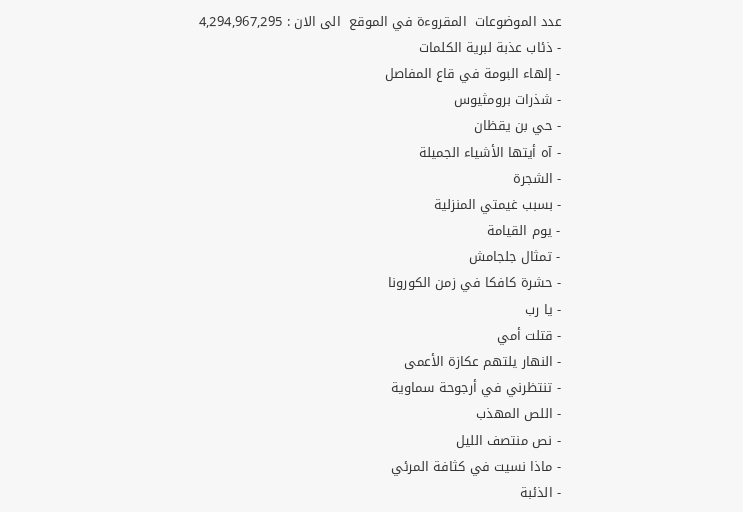عدد الموضوعات  المقروءة في الموقع  الى الان : 4,294,967,295
- ذئاب عذبة لبرية الكلمات
- إلهاء البومة في قاع المفاصل
- شذرات برومثيوس
- حي بن يقظان
- آه أيتها الأشياء الجميلة
- الشجرة
- بسبب غيمتي المنزلية
- يوم القيامة
- تمثال جلجامش
- حشرة كافكا في زمن الكورونا
- يا رب
- قتلت أمي
- النهار يلتهم عكازة الأعمى
- تنتظرني في أرجوحة سماوية
- اللص المهذب
- نص منتصف الليل
- ماذا نسيت في كثافة المرئي
- الذئبة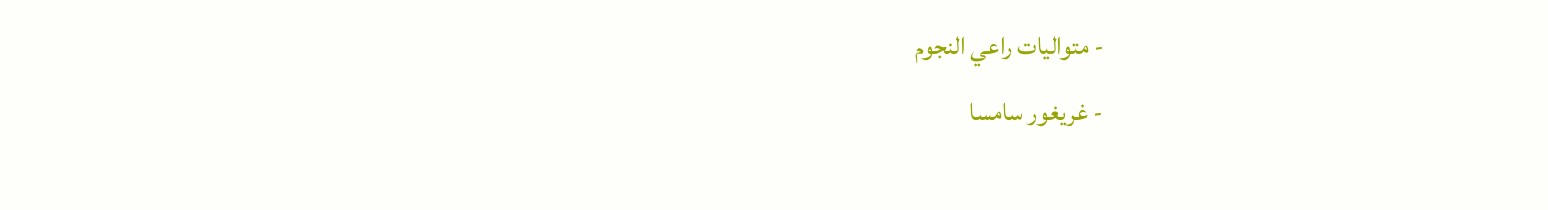- متواليات راعي النجوم
- غريغور سامسا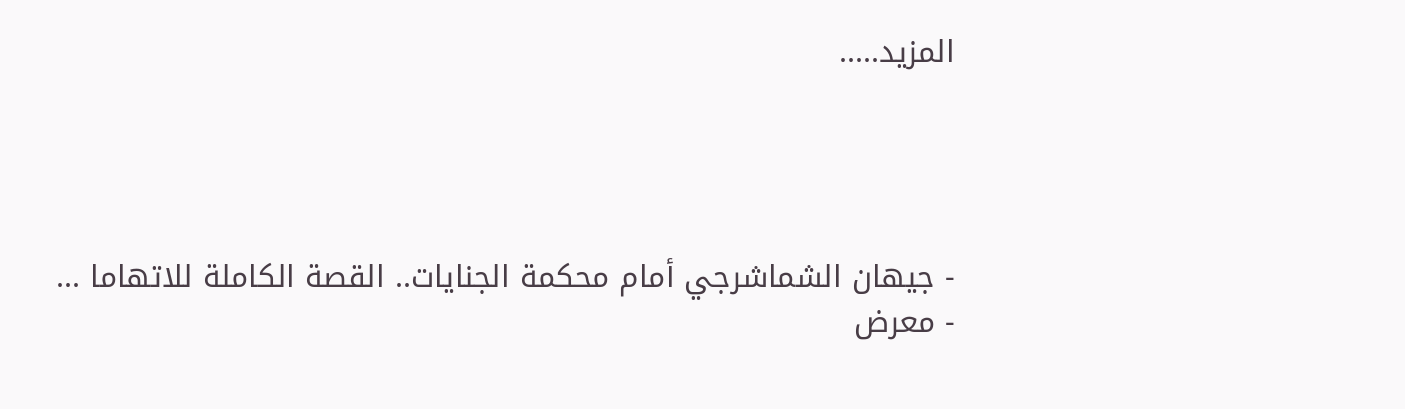المزيد.....




- جيهان الشماشرجي أمام محكمة الجنايات.. القصة الكاملة للاتهاما ...
- معرض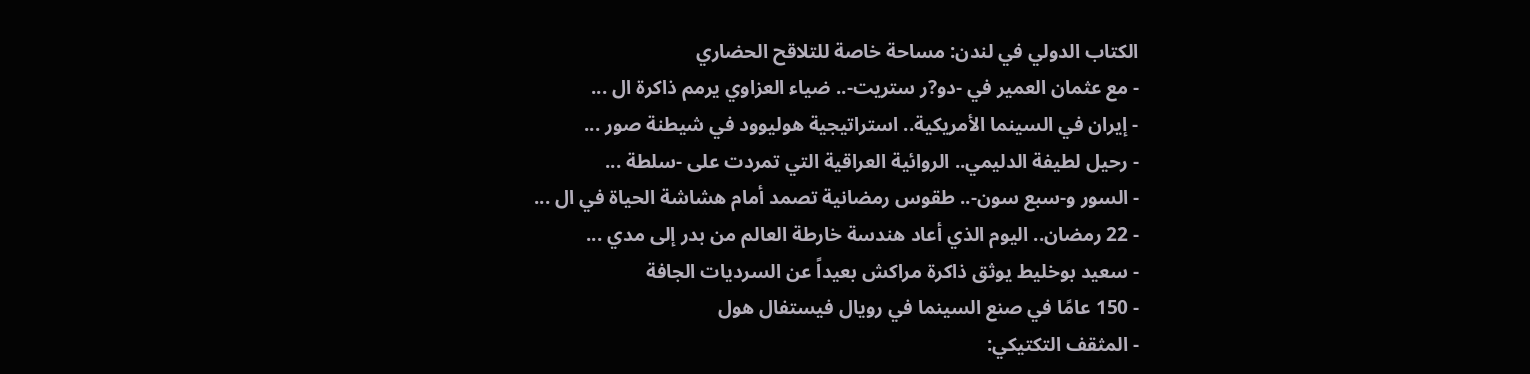الكتاب الدولي في لندن: مساحة خاصة للتلاقح الحضاري
- مع عثمان العمير في -دو?ر ستريت-.. ضياء العزاوي يرمم ذاكرة ال ...
- إيران في السينما الأمريكية.. استراتيجية هوليوود في شيطنة صور ...
- رحيل لطيفة الدليمي.. الروائية العراقية التي تمردت على -سلطة ...
- السور و-سبع سون-.. طقوس رمضانية تصمد أمام هشاشة الحياة في ال ...
- 22 رمضان.. اليوم الذي أعاد هندسة خارطة العالم من بدر إلى مدي ...
- سعيد بوخليط يوثق ذاكرة مراكش بعيداً عن السرديات الجافة
- 150 عامًا في صنع السينما في رويال فيستفال هول
- المثقف التكتيكي: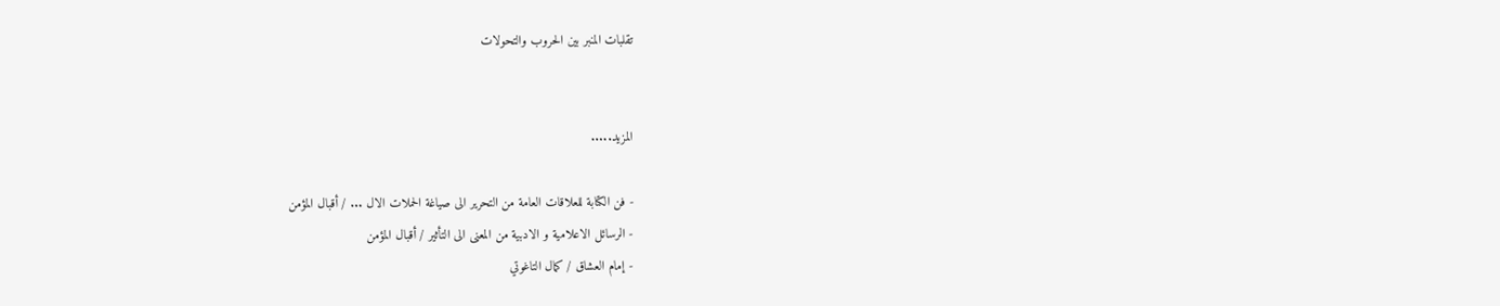تقلبات المنبر بين الحروب والتحولات


المزيد.....

- فن الكتابة للعلاقات العامة من التحرير الى صياغة الحملات الال ... / أقبال المؤمن
- الرسائل الاعلامية و الادبية من المعنى الى التأثير / أقبال المؤمن
- إمام العشاق / كمال التاغوتي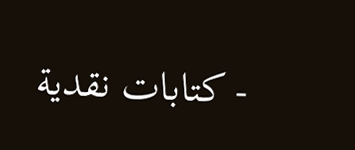- كتابات نقدية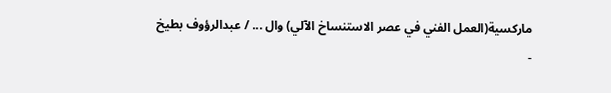ماركسية(العمل الفني في عصر الاستنساخ الآلي) وال ... / عبدالرؤوف بطيخ
-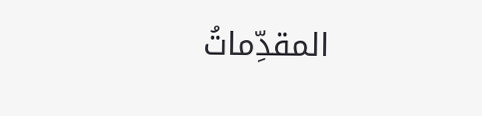المقدِّماتُ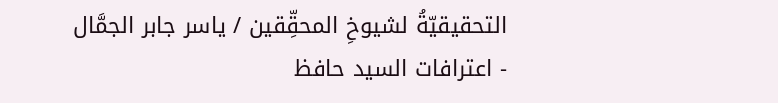التحقيقيّةُ لشيوخِ المحقِّقين / ياسر جابر الجمَّال
- اعترافات السيد حافظ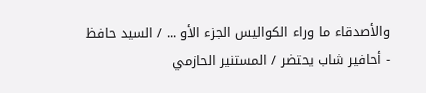والأصدقاء ما وراء الكواليس الجزء الأو ... / السيد حافظ
- أحافير شاب يحتضر / المستنير الحازمي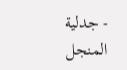- جدلية المنجل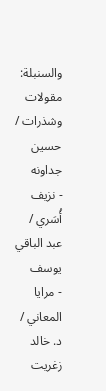والسنبلة: مقولات وشذرات / حسين جداونه
- نزيف أُسَري / عبد الباقي يوسف
- مرايا المعاني / د. خالد زغريت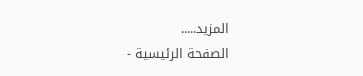المزيد.....
الصفحة الرئيسية -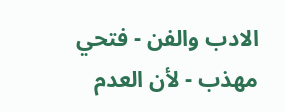الادب والفن - فتحي مهذب - لأن العدم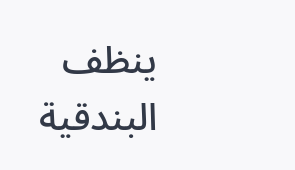ينظف البندقية